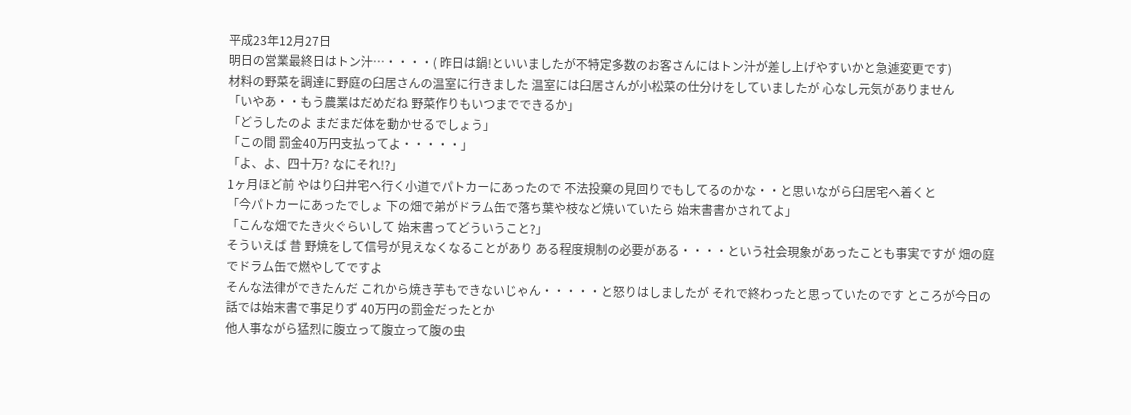平成23年12月27日
明日の営業最終日はトン汁…・・・・( 昨日は鍋!といいましたが不特定多数のお客さんにはトン汁が差し上げやすいかと急遽変更です)
材料の野菜を調達に野庭の臼居さんの温室に行きました 温室には臼居さんが小松菜の仕分けをしていましたが 心なし元気がありません
「いやあ・・もう農業はだめだね 野菜作りもいつまでできるか」
「どうしたのよ まだまだ体を動かせるでしょう」
「この間 罰金40万円支払ってよ・・・・・」
「よ、よ、四十万? なにそれ!?」
1ヶ月ほど前 やはり臼井宅へ行く小道でパトカーにあったので 不法投棄の見回りでもしてるのかな・・と思いながら臼居宅へ着くと
「今パトカーにあったでしょ 下の畑で弟がドラム缶で落ち葉や枝など焼いていたら 始末書書かされてよ」
「こんな畑でたき火ぐらいして 始末書ってどういうこと?」
そういえば 昔 野焼をして信号が見えなくなることがあり ある程度規制の必要がある・・・・という社会現象があったことも事実ですが 畑の庭でドラム缶で燃やしてですよ
そんな法律ができたんだ これから焼き芋もできないじゃん・・・・・と怒りはしましたが それで終わったと思っていたのです ところが今日の話では始末書で事足りず 40万円の罰金だったとか
他人事ながら猛烈に腹立って腹立って腹の虫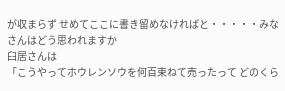が収まらず せめてここに書き留めなければと・・・・・みなさんはどう思われますか
臼居さんは
「こうやってホウレンソウを何百束ねて売ったって どのくら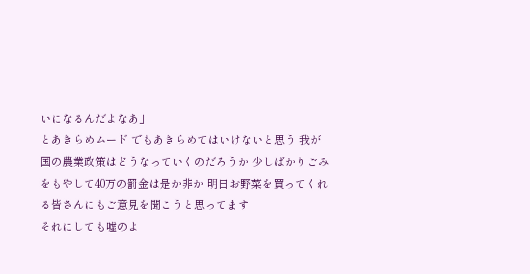いになるんだよなあ」
とあきらめムード でもあきらめてはいけないと思う 我が国の農業政策はどうなっていくのだろうか 少しばかりごみをもやして40万の罰金は是か非か 明日お野菜を買ってくれる皆さんにもご意見を聞こうと思ってます
それにしても嘘のよ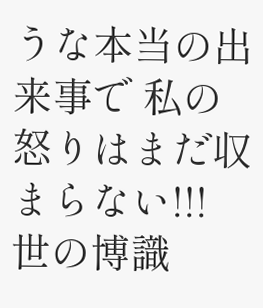うな本当の出来事で 私の怒りはまだ収まらない!!!
世の博識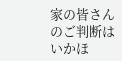家の皆さんのご判断は いかほ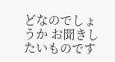どなのでしょうか お聞きしたいものです